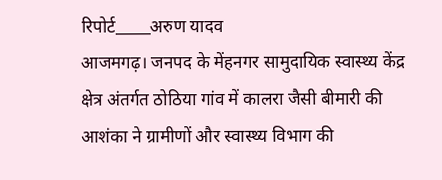रिपोर्ट_____अरुण यादव
आजमगढ़। जनपद के मेंहनगर सामुदायिक स्वास्थ्य केंद्र क्षेत्र अंतर्गत ठोठिया गांव में कालरा जैसी बीमारी की आशंका ने ग्रामीणों और स्वास्थ्य विभाग की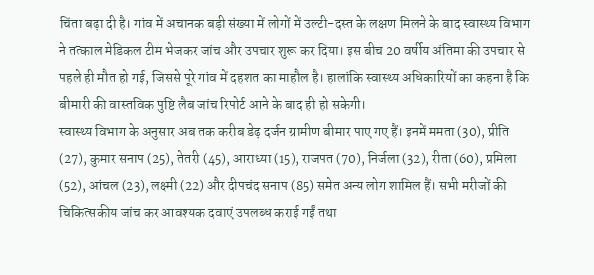चिंता बढ़ा दी है। गांव में अचानक बड़ी संख्या में लोगों में उल्टी-दस्त के लक्षण मिलने के बाद स्वास्थ्य विभाग ने तत्काल मेडिकल टीम भेजकर जांच और उपचार शुरू कर दिया। इस बीच 20 वर्षीय अंतिमा की उपचार से पहले ही मौत हो गई, जिससे पूरे गांव में दहशत का माहौल है। हालांकि स्वास्थ्य अधिकारियों का कहना है कि बीमारी की वास्तविक पुष्टि लैब जांच रिपोर्ट आने के बाद ही हो सकेगी।
स्वास्थ्य विभाग के अनुसार अब तक करीब डेढ़ दर्जन ग्रामीण बीमार पाए गए हैं। इनमें ममता (30), प्रीति (27), कुमार सनाप (25), तेतरी (45), आराध्या (15), राजपत (70), निर्जला (32), रीता (60), प्रमिला (52), आंचल (23), लक्ष्मी (22) और दीपचंद सनाप (85) समेत अन्य लोग शामिल हैं। सभी मरीजों की चिकित्सकीय जांच कर आवश्यक दवाएं उपलब्ध कराई गईं तथा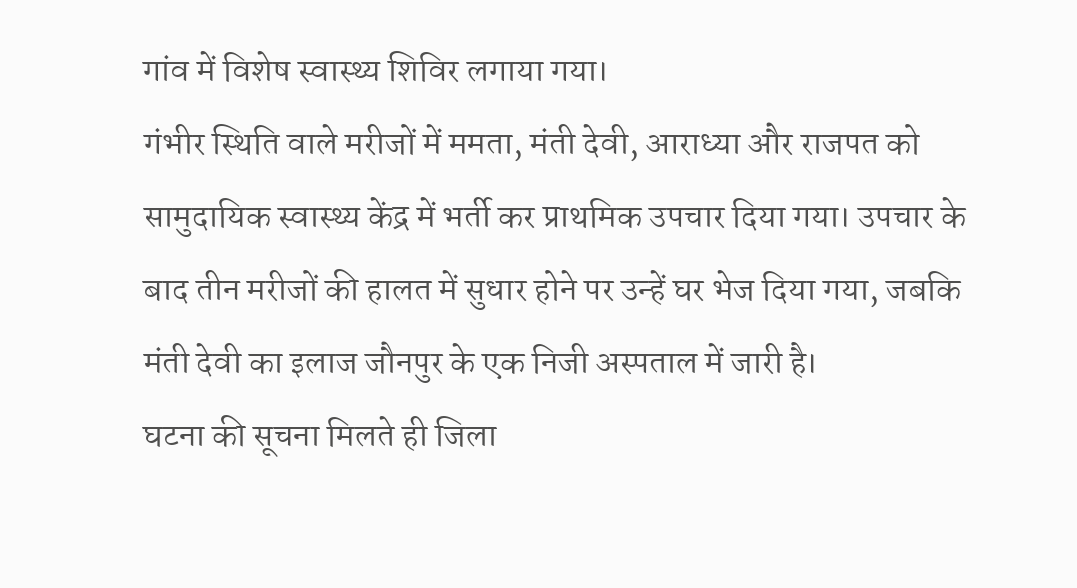गांव में विशेष स्वास्थ्य शिविर लगाया गया।
गंभीर स्थिति वाले मरीजों में ममता, मंती देवी, आराध्या और राजपत को सामुदायिक स्वास्थ्य केंद्र में भर्ती कर प्राथमिक उपचार दिया गया। उपचार के बाद तीन मरीजों की हालत में सुधार होने पर उन्हें घर भेज दिया गया, जबकि मंती देवी का इलाज जौनपुर के एक निजी अस्पताल में जारी है।
घटना की सूचना मिलते ही जिला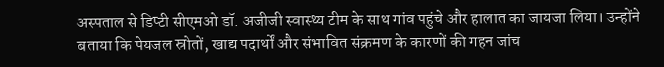अस्पताल से डिप्टी सीएमओ डॉ. अजीजी स्वास्थ्य टीम के साथ गांव पहुंचे और हालात का जायजा लिया। उन्होंने बताया कि पेयजल स्रोतों, खाद्य पदार्थों और संभावित संक्रमण के कारणों की गहन जांच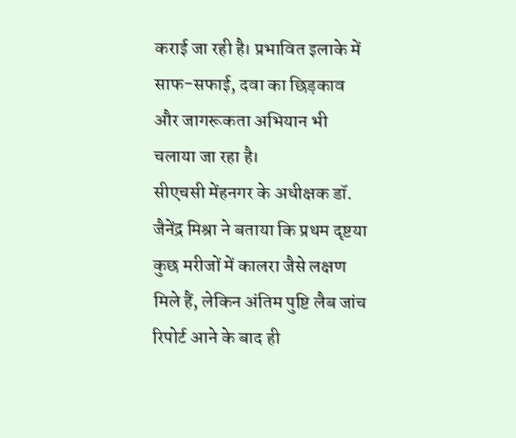कराई जा रही है। प्रभावित इलाके में साफ-सफाई, दवा का छिड़काव और जागरूकता अभियान भी चलाया जा रहा है।
सीएचसी मेंहनगर के अधीक्षक डॉ. जैनेंद्र मिश्रा ने बताया कि प्रथम दृष्टया कुछ मरीजों में कालरा जैसे लक्षण मिले हैं, लेकिन अंतिम पुष्टि लैब जांच रिपोर्ट आने के बाद ही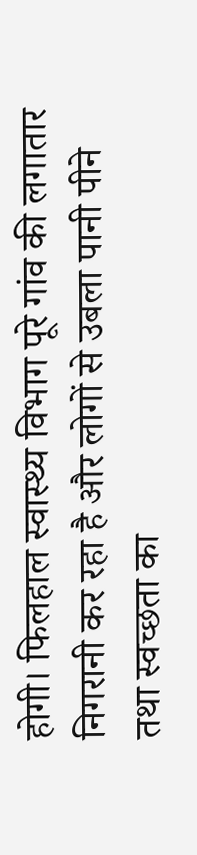होगी। फिलहाल स्वास्थ्य विभाग पूरे गांव की लगातार निगरानी कर रहा है और लोगों से उबला पानी पीने तथा स्वच्छता का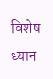विशेष ध्यान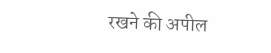रखने की अपील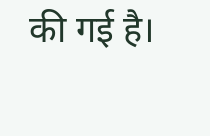की गई है।